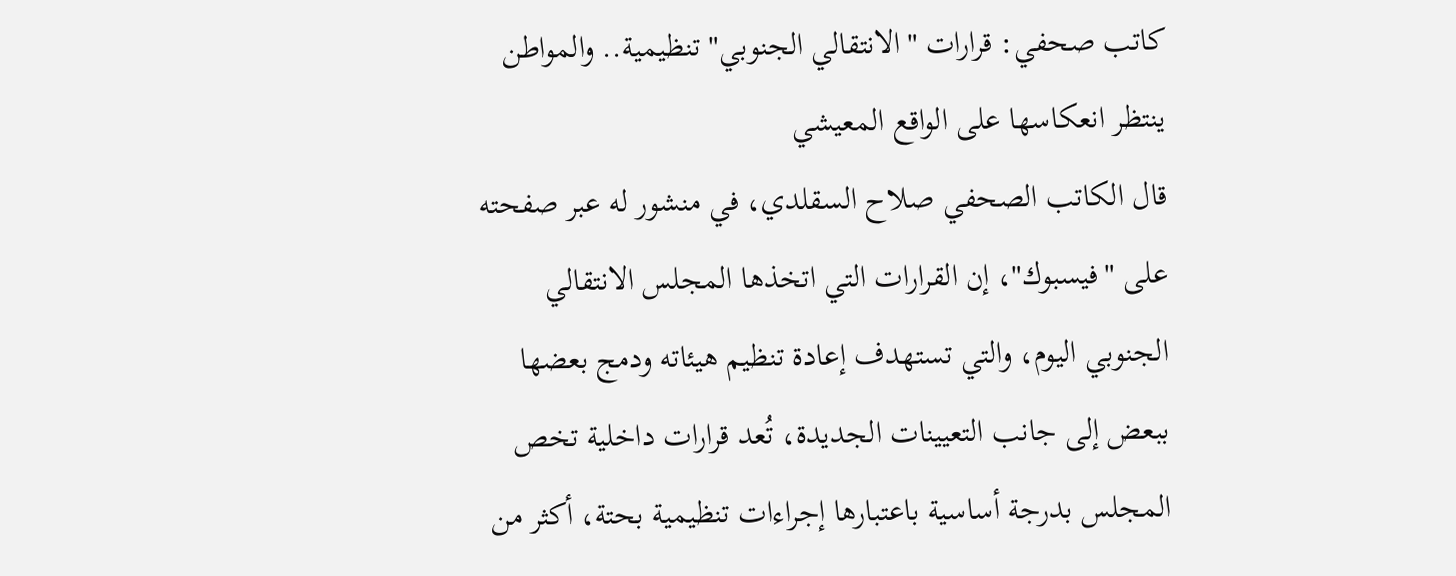كاتب صحفي: قرارات "الانتقالي الجنوبي" تنظيمية.. والمواطن ينتظر انعكاسها على الواقع المعيشي
قال الكاتب الصحفي صلاح السقلدي، في منشور له عبر صفحته على "فيسبوك"، إن القرارات التي اتخذها المجلس الانتقالي الجنوبي اليوم، والتي تستهدف إعادة تنظيم هيئاته ودمج بعضها ببعض إلى جانب التعيينات الجديدة، تُعد قرارات داخلية تخص المجلس بدرجة أساسية باعتبارها إجراءات تنظيمية بحتة، أكثر من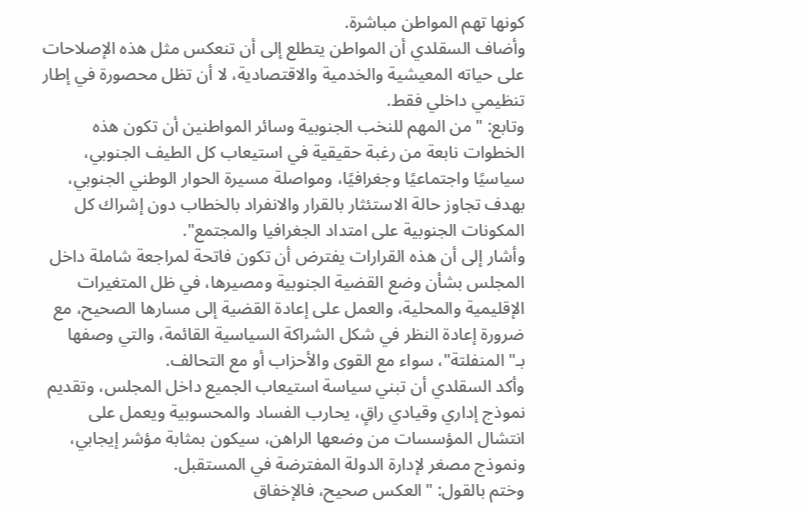كونها تهم المواطن مباشرة.
وأضاف السقلدي أن المواطن يتطلع إلى أن تنعكس مثل هذه الإصلاحات على حياته المعيشية والخدمية والاقتصادية، لا أن تظل محصورة في إطار تنظيمي داخلي فقط.
وتابع: "من المهم للنخب الجنوبية وسائر المواطنين أن تكون هذه الخطوات نابعة من رغبة حقيقية في استيعاب كل الطيف الجنوبي، سياسيًا واجتماعيًا وجغرافيًا، ومواصلة مسيرة الحوار الوطني الجنوبي، بهدف تجاوز حالة الاستئثار بالقرار والانفراد بالخطاب دون إشراك كل المكونات الجنوبية على امتداد الجغرافيا والمجتمع".
وأشار إلى أن هذه القرارات يفترض أن تكون فاتحة لمراجعة شاملة داخل المجلس بشأن وضع القضية الجنوبية ومصيرها، في ظل المتغيرات الإقليمية والمحلية، والعمل على إعادة القضية إلى مسارها الصحيح، مع ضرورة إعادة النظر في شكل الشراكة السياسية القائمة، والتي وصفها بـ"المنفلتة"، سواء مع القوى والأحزاب أو مع التحالف.
وأكد السقلدي أن تبني سياسة استيعاب الجميع داخل المجلس، وتقديم نموذج إداري وقيادي راقٍ، يحارب الفساد والمحسوبية ويعمل على انتشال المؤسسات من وضعها الراهن، سيكون بمثابة مؤشر إيجابي، ونموذج مصغر لإدارة الدولة المفترضة في المستقبل.
وختم بالقول: "العكس صحيح، فالإخفاق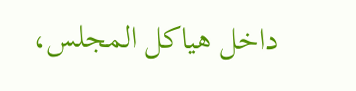داخل هياكل المجلس،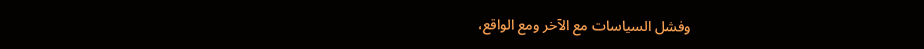وفشل السياسات مع الآخر ومع الواقع،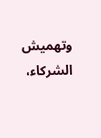وتهميش الشركاء،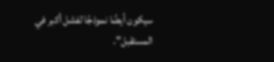سيكون أيضًا نموذجًا لفشل أكبر في المستقبل".